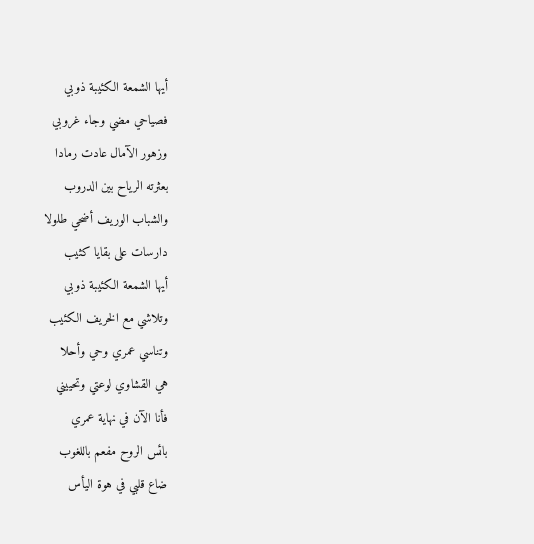أيها الشمعة الكئيبة ذوبي
فصياحي مضي وجاء غروبي
وزهور الآمال عادت رمادا
بعثرته الرياح بين الدروب
والشباب الوريف أضحي طلولا
دارسات على بقايا كثيب
أيها الشمعة الكئيبة ذوبي
وتلاشي مع الخريف الكئيب
وتناسي عمري وحي وأحلا
هي القشاوي لوعتي وتحييني
فأنا الآن في نهاية عمري
بائس الروح مفعم باللغوب
ضاع قلبي في هوة اليأس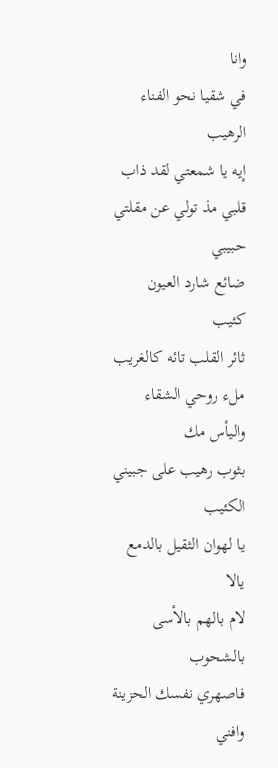وانا
في شقيا نحو الفناء الرهيب
إيه يا شمعتي لقد ذاب قلبي مذ تولي عن مقلتي حبيبي
ضائع شارد العيون كئيب
ثائر القلب تائه كالغريب
ملء روحي الشقاء واليأس مك
بثوب رهيب على جبيني الكئيب
يا لهوان الثقيل بالدمع يالا
لام بالهم بالأسى بالشحوب
فاصهري نفسك الحزينة وافني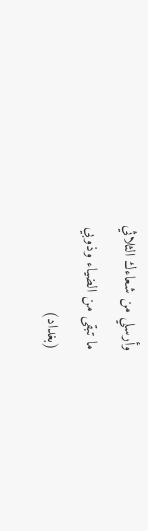وأرسلي من شعاءك الثلاثي
ما تبقى من الضياء وذوبي
(بغداد)